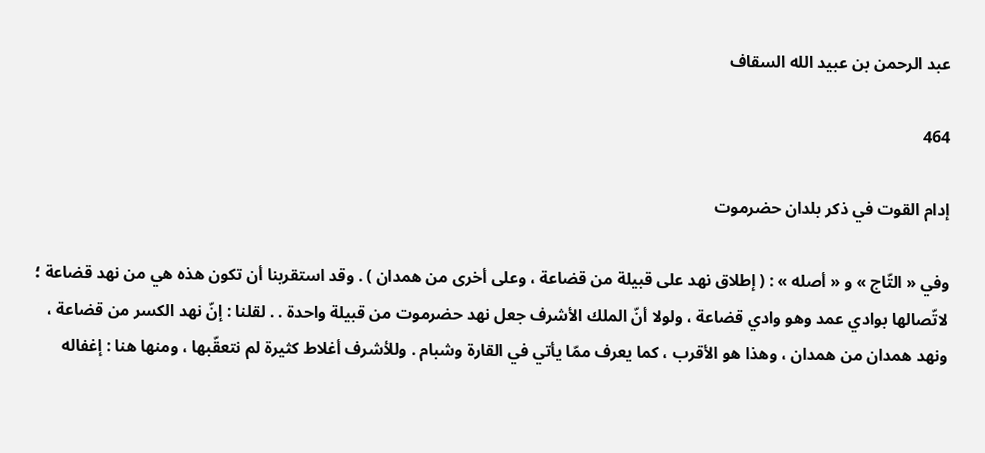عبد الرحمن بن عبيد الله السقاف

464

إدام القوت في ذكر بلدان حضرموت

وفي « التّاج » و « أصله » : ( إطلاق نهد على قبيلة من قضاعة ، وعلى أخرى من همدان ) . وقد استقربنا أن تكون هذه هي من نهد قضاعة ؛ لاتّصالها بوادي عمد وهو وادي قضاعة ، ولولا أنّ الملك الأشرف جعل نهد حضرموت من قبيلة واحدة . . لقلنا : إنّ نهد الكسر من قضاعة ، ونهد همدان من همدان ، وهذا هو الأقرب ، كما يعرف ممّا يأتي في القارة وشبام . وللأشرف أغلاط كثيرة لم نتعقّبها ، ومنها هنا : إغفاله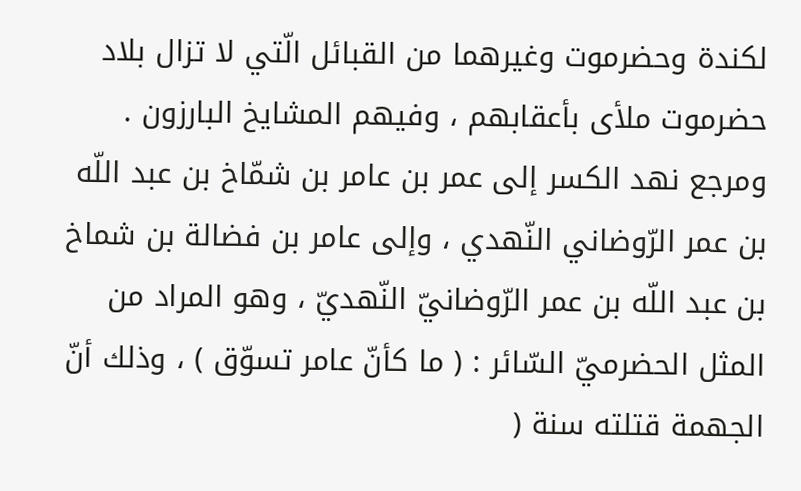لكندة وحضرموت وغيرهما من القبائل الّتي لا تزال بلاد حضرموت ملأى بأعقابهم ، وفيهم المشايخ البارزون . ومرجع نهد الكسر إلى عمر بن عامر بن شمّاخ بن عبد اللّه بن عمر الرّوضاني النّهدي ، وإلى عامر بن فضالة بن شماخ بن عبد اللّه بن عمر الرّوضانيّ النّهديّ ، وهو المراد من المثل الحضرميّ السّائر : ( ما كأنّ عامر تسوّق ) ، وذلك أنّ الجهمة قتلته سنة (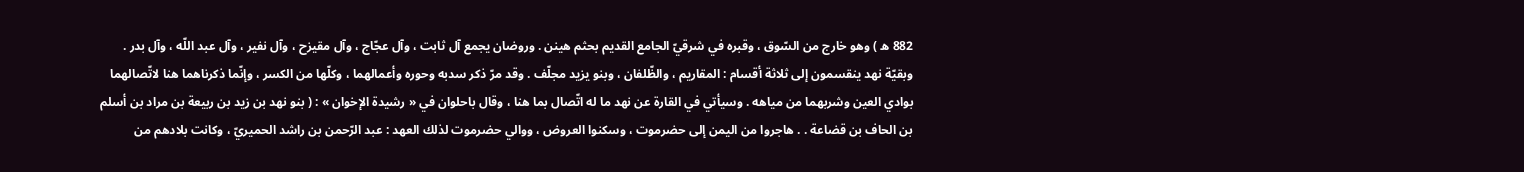882 ه ) وهو خارج من السّوق ، وقبره في شرقيّ الجامع القديم بحثم هينن . وروضان يجمع آل ثابت ، وآل عجّاج ، وآل مقيزح ، وآل نفير ، وآل عبد اللّه ، وآل بدر . وبقيّة نهد ينقسمون إلى ثلاثة أقسام : المقاريم ، والظّلفان ، وبنو يزيد مجلّف . وقد مرّ ذكر سدبه وحوره وأعمالهما ، وكلّها من الكسر ، وإنّما ذكرناهما هنا لاتّصالهما بوادي العين وشربهما من مياهه . وسيأتي في القارة عن نهد ما له اتّصال بما هنا ، وقال باحلوان في « رشيدة الإخوان » : ( بنو نهد بن زيد بن ربيعة بن مراد بن أسلم بن الحاف بن قضاعة . . هاجروا من اليمن إلى حضرموت ، وسكنوا العروض ، ووالي حضرموت لذلك العهد : عبد الرّحمن بن راشد الحميريّ ، وكانت بلادهم من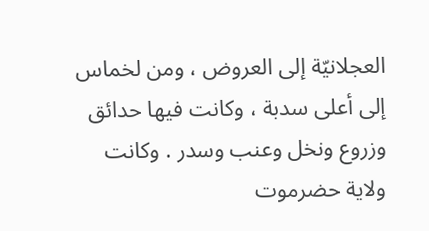العجلانيّة إلى العروض ، ومن لخماس إلى أعلى سدبة ، وكانت فيها حدائق وزروع ونخل وعنب وسدر . وكانت ولاية حضرموت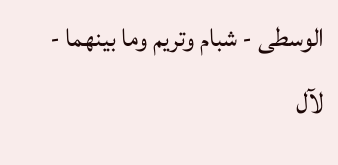الوسطى - شبام وتريم وما بينهما - لآل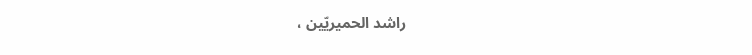راشد الحميريّين ،